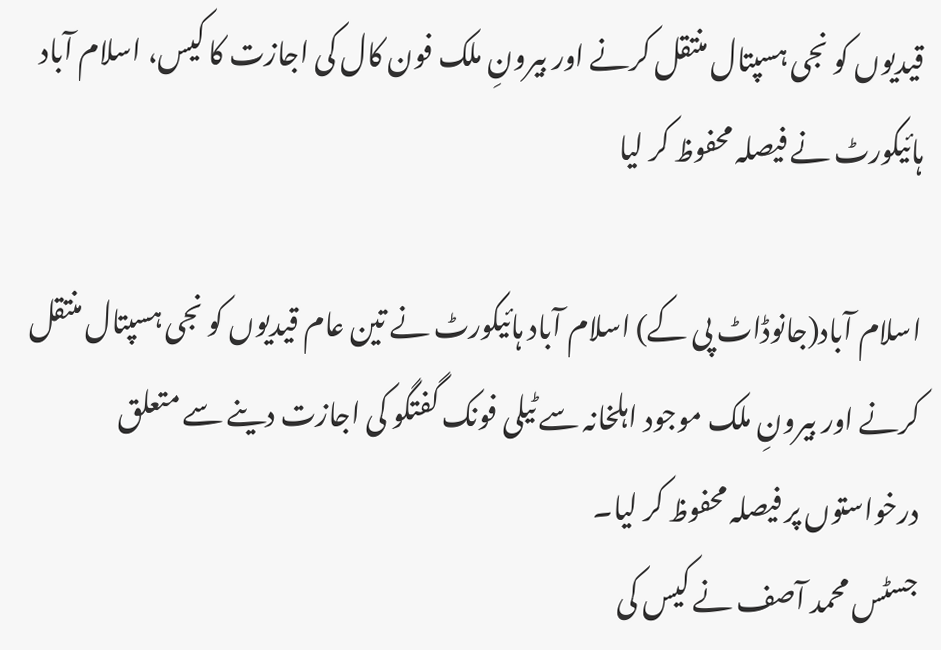قیدیوں کو نجی ہسپتال منتقل کرنے اور بیرونِ ملک فون کال کی اجازت کا کیس، اسلام آباد ہائیکورٹ نے فیصلہ محفوظ کر لیا

اسلام آباد(جانوڈاٹ پی کے) اسلام آباد ہائیکورٹ نے تین عام قیدیوں کو نجی ہسپتال منتقل کرنے اور بیرونِ ملک موجود اہلخانہ سے ٹیلی فونک گفتگو کی اجازت دینے سے متعلق درخواستوں پر فیصلہ محفوظ کر لیا۔
جسٹس محمد آصف نے کیس کی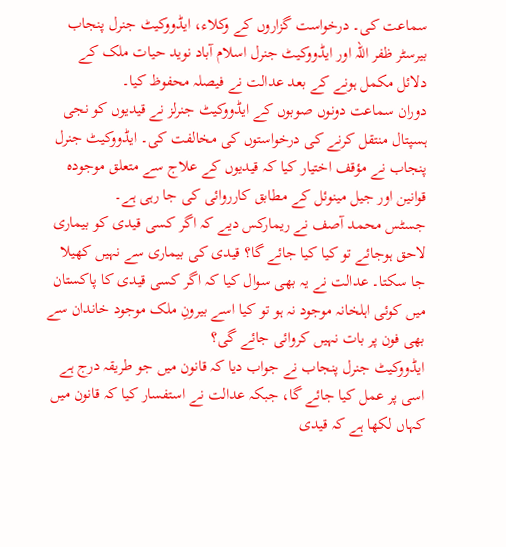سماعت کی۔ درخواست گزاروں کے وکلاء، ایڈووکیٹ جنرل پنجاب بیرسٹر ظفر اللہ اور ایڈووکیٹ جنرل اسلام آباد نوید حیات ملک کے دلائل مکمل ہونے کے بعد عدالت نے فیصلہ محفوظ کیا۔
دوران سماعت دونوں صوبوں کے ایڈووکیٹ جنرلز نے قیدیوں کو نجی ہسپتال منتقل کرنے کی درخواستوں کی مخالفت کی۔ ایڈووکیٹ جنرل پنجاب نے مؤقف اختیار کیا کہ قیدیوں کے علاج سے متعلق موجودہ قوانین اور جیل مینوئل کے مطابق کارروائی کی جا رہی ہے۔
جسٹس محمد آصف نے ریمارکس دیے کہ اگر کسی قیدی کو بیماری لاحق ہوجائے تو کیا کیا جائے گا؟ قیدی کی بیماری سے نہیں کھیلا جا سکتا۔ عدالت نے یہ بھی سوال کیا کہ اگر کسی قیدی کا پاکستان میں کوئی اہلخانہ موجود نہ ہو تو کیا اسے بیرونِ ملک موجود خاندان سے بھی فون پر بات نہیں کروائی جائے گی؟
ایڈووکیٹ جنرل پنجاب نے جواب دیا کہ قانون میں جو طریقہ درج ہے اسی پر عمل کیا جائے گا، جبکہ عدالت نے استفسار کیا کہ قانون میں کہاں لکھا ہے کہ قیدی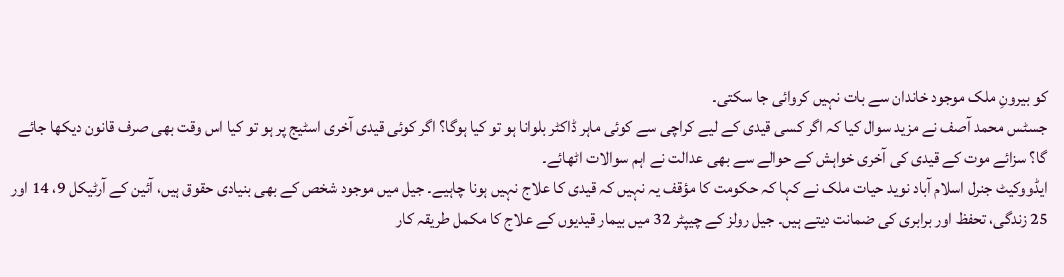کو بیرونِ ملک موجود خاندان سے بات نہیں کروائی جا سکتی۔
جسٹس محمد آصف نے مزید سوال کیا کہ اگر کسی قیدی کے لیے کراچی سے کوئی ماہر ڈاکٹر بلوانا ہو تو کیا ہوگا؟ اگر کوئی قیدی آخری اسٹیج پر ہو تو کیا اس وقت بھی صرف قانون دیکھا جائے گا؟ سزائے موت کے قیدی کی آخری خواہش کے حوالے سے بھی عدالت نے اہم سوالات اٹھائے۔
ایڈووکیٹ جنرل اسلام آباد نوید حیات ملک نے کہا کہ حکومت کا مؤقف یہ نہیں کہ قیدی کا علاج نہیں ہونا چاہیے۔ جیل میں موجود شخص کے بھی بنیادی حقوق ہیں، آئین کے آرٹیکل 9، 14 اور 25 زندگی، تحفظ اور برابری کی ضمانت دیتے ہیں۔ جیل رولز کے چیپٹر 32 میں بیمار قیدیوں کے علاج کا مکمل طریقہ کار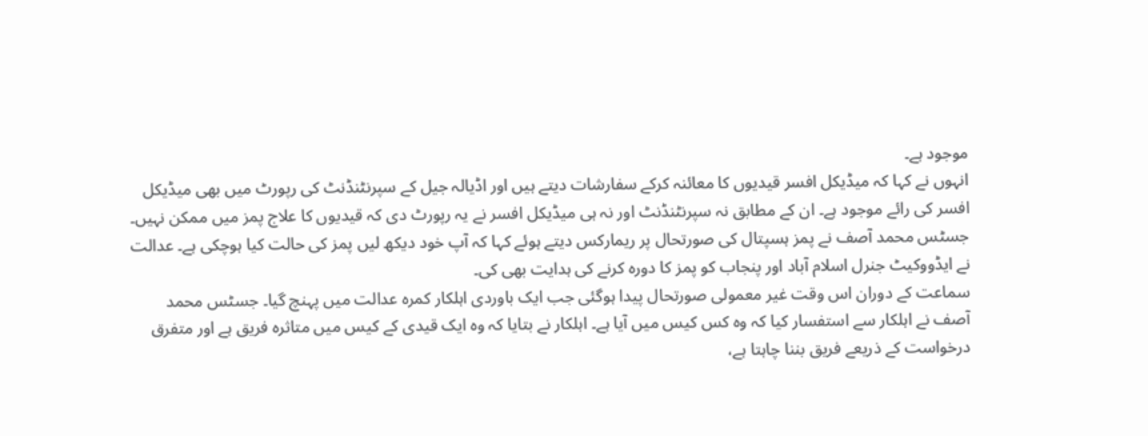موجود ہے۔
انہوں نے کہا کہ میڈیکل افسر قیدیوں کا معائنہ کرکے سفارشات دیتے ہیں اور اڈیالہ جیل کے سپرنٹنڈنٹ کی رپورٹ میں بھی میڈیکل افسر کی رائے موجود ہے۔ ان کے مطابق نہ سپرنٹنڈنٹ اور نہ ہی میڈیکل افسر نے یہ رپورٹ دی کہ قیدیوں کا علاج پمز میں ممکن نہیں۔
جسٹس محمد آصف نے پمز ہسپتال کی صورتحال پر ریمارکس دیتے ہوئے کہا کہ آپ خود دیکھ لیں پمز کی حالت کیا ہوچکی ہے۔ عدالت نے ایڈووکیٹ جنرل اسلام آباد اور پنجاب کو پمز کا دورہ کرنے کی ہدایت بھی کی۔
سماعت کے دوران اس وقت غیر معمولی صورتحال پیدا ہوگئی جب ایک باوردی اہلکار کمرہ عدالت میں پہنچ گیا۔ جسٹس محمد آصف نے اہلکار سے استفسار کیا کہ وہ کس کیس میں آیا ہے۔ اہلکار نے بتایا کہ وہ ایک قیدی کے کیس میں متاثرہ فریق ہے اور متفرق درخواست کے ذریعے فریق بننا چاہتا ہے،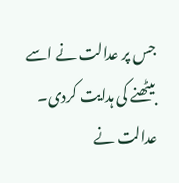جس پر عدالت نے اسے بیٹھنے کی ہدایت کردی۔
عدالت نے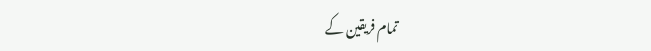تمام فریقین کے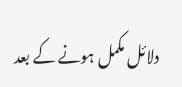دلائل مکمل ہونے کے بعد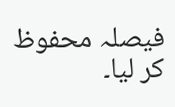فیصلہ محفوظ کر لیا۔